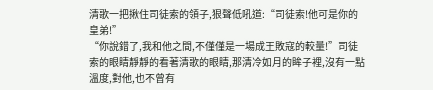清歌一把揪住司徒索的領子,狠聲低吼道:“司徒索!他可是你的皇弟!”
“你說錯了,我和他之間,不僅僅是一場成王敗寇的較量!”司徒索的眼睛靜靜的看著清歌的眼睛,那清冷如月的眸子裡,沒有一點溫度,對他,也不曾有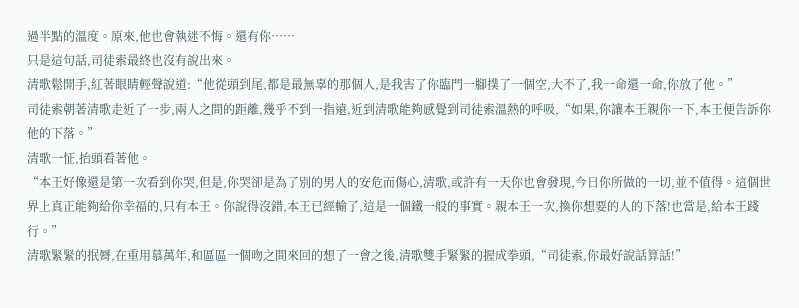過半點的溫度。原來,他也會執迷不悔。還有你……
只是這句話,司徒索最終也沒有說出來。
清歌鬆開手,紅著眼睛輕聲說道:“他從頭到尾,都是最無辜的那個人,是我害了你臨門一腳撲了一個空,大不了,我一命還一命,你放了他。”
司徒索朝著清歌走近了一步,兩人之間的距離,幾乎不到一指遠,近到清歌能夠感覺到司徒索溫熱的呼吸,“如果,你讓本王親你一下,本王便告訴你他的下落。”
清歌一怔,抬頭看著他。
“本王好像還是第一次看到你哭,但是,你哭卻是為了別的男人的安危而傷心,清歌,或許有一天你也會發現,今日你所做的一切,並不值得。這個世界上真正能夠給你幸福的,只有本王。你說得沒錯,本王已經輸了,這是一個鐵一般的事實。親本王一次,換你想要的人的下落!也當是,給本王踐行。”
清歌緊緊的抿脣,在重用慕萬年,和區區一個吻之間來回的想了一會之後,清歌雙手緊緊的握成拳頭,“司徒索,你最好說話算話!”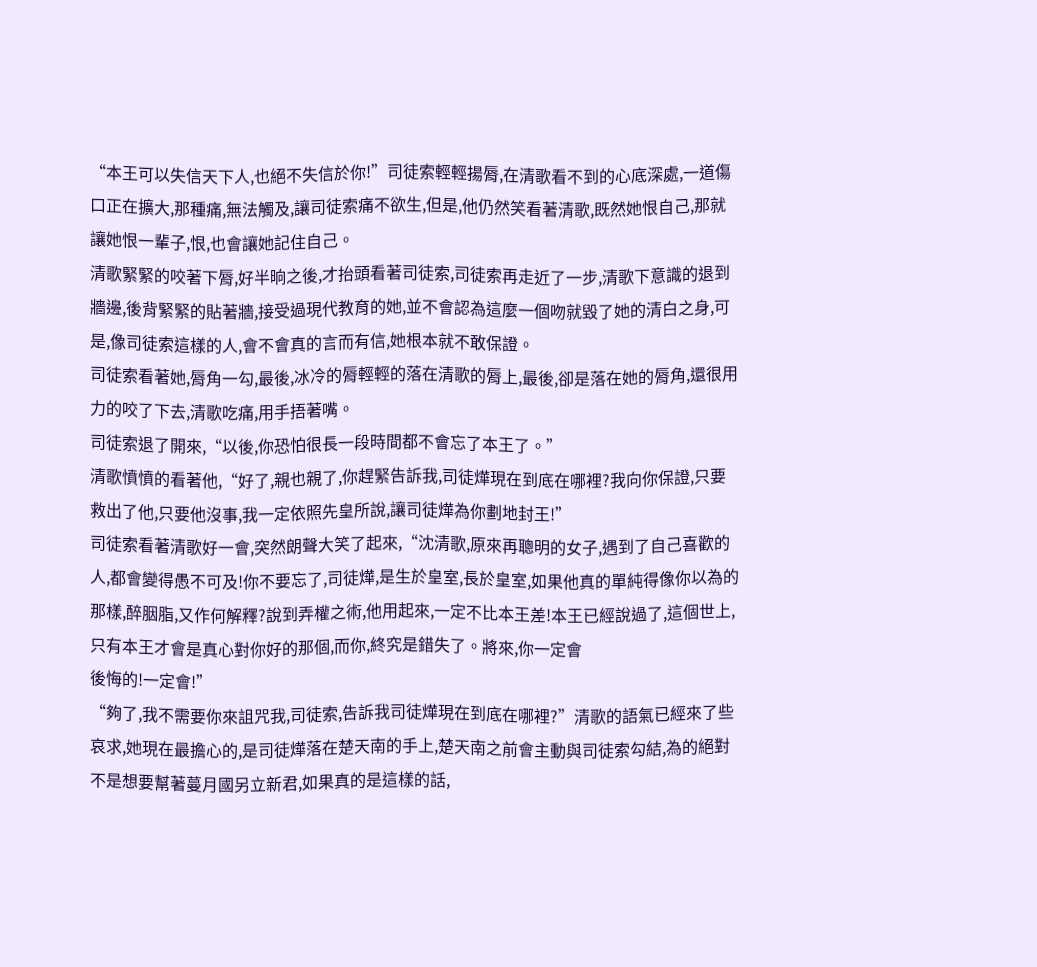“本王可以失信天下人,也絕不失信於你!”司徒索輕輕揚脣,在清歌看不到的心底深處,一道傷口正在擴大,那種痛,無法觸及,讓司徒索痛不欲生,但是,他仍然笑看著清歌,既然她恨自己,那就讓她恨一輩子,恨,也會讓她記住自己。
清歌緊緊的咬著下脣,好半晌之後,才抬頭看著司徒索,司徒索再走近了一步,清歌下意識的退到牆邊,後背緊緊的貼著牆,接受過現代教育的她,並不會認為這麼一個吻就毀了她的清白之身,可是,像司徒索這樣的人,會不會真的言而有信,她根本就不敢保證。
司徒索看著她,脣角一勾,最後,冰冷的脣輕輕的落在清歌的脣上,最後,卻是落在她的脣角,還很用力的咬了下去,清歌吃痛,用手捂著嘴。
司徒索退了開來,“以後,你恐怕很長一段時間都不會忘了本王了。”
清歌憤憤的看著他,“好了,親也親了,你趕緊告訴我,司徒燁現在到底在哪裡?我向你保證,只要救出了他,只要他沒事,我一定依照先皇所說,讓司徒燁為你劃地封王!”
司徒索看著清歌好一會,突然朗聲大笑了起來,“沈清歌,原來再聰明的女子,遇到了自己喜歡的人,都會變得愚不可及!你不要忘了,司徒燁,是生於皇室,長於皇室,如果他真的單純得像你以為的那樣,醉胭脂,又作何解釋?說到弄權之術,他用起來,一定不比本王差!本王已經說過了,這個世上,只有本王才會是真心對你好的那個,而你,終究是錯失了。將來,你一定會
後悔的!一定會!”
“夠了,我不需要你來詛咒我,司徒索,告訴我司徒燁現在到底在哪裡?”清歌的語氣已經來了些哀求,她現在最擔心的,是司徒燁落在楚天南的手上,楚天南之前會主動與司徒索勾結,為的絕對不是想要幫著蔓月國另立新君,如果真的是這樣的話,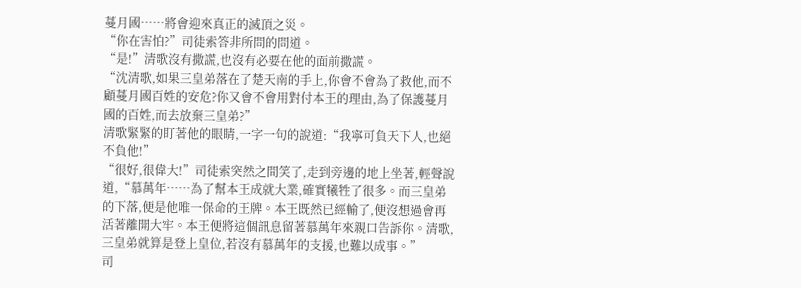蔓月國……將會迎來真正的滅頂之災。
“你在害怕?”司徒索答非所問的問道。
“是!”清歌沒有撒謊,也沒有必要在他的面前撒謊。
“沈清歌,如果三皇弟落在了楚天南的手上,你會不會為了救他,而不顧蔓月國百姓的安危?你又會不會用對付本王的理由,為了保護蔓月國的百姓,而去放棄三皇弟?”
清歌緊緊的盯著他的眼睛,一字一句的說道:“我寧可負天下人,也絕不負他!”
“很好,很偉大!”司徒索突然之間笑了,走到旁邊的地上坐著,輕聲說道,“慕萬年……為了幫本王成就大業,確實犧牲了很多。而三皇弟的下落,便是他唯一保命的王牌。本王既然已經輸了,便沒想過會再活著離開大牢。本王便將這個訊息留著慕萬年來親口告訴你。清歌,三皇弟就算是登上皇位,若沒有慕萬年的支援,也難以成事。”
司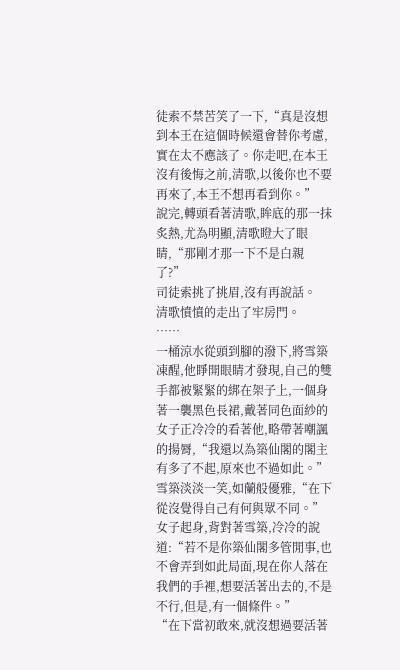徒索不禁苦笑了一下,“真是沒想到本王在這個時候還會替你考慮,實在太不應該了。你走吧,在本王沒有後悔之前,清歌,以後你也不要再來了,本王不想再看到你。”
說完,轉頭看著清歌,眸底的那一抹炙熱,尤為明顯,清歌瞪大了眼睛,“那剛才那一下不是白親了?”
司徒索挑了挑眉,沒有再說話。
清歌憤憤的走出了牢房門。
……
一桶涼水從頭到腳的潑下,將雪築凍醒,他睜開眼睛才發現,自己的雙手都被緊緊的綁在架子上,一個身著一襲黑色長裙,戴著同色面紗的女子正冷冷的看著他,略帶著嘲諷的揚脣,“我還以為築仙閣的閣主有多了不起,原來也不過如此。”
雪築淡淡一笑,如蘭般優雅,“在下從沒覺得自己有何與眾不同。”
女子起身,背對著雪築,冷冷的說道:“若不是你築仙閣多管閒事,也不會弄到如此局面,現在你人落在我們的手裡,想要活著出去的,不是不行,但是,有一個條件。”
“在下當初敢來,就沒想過要活著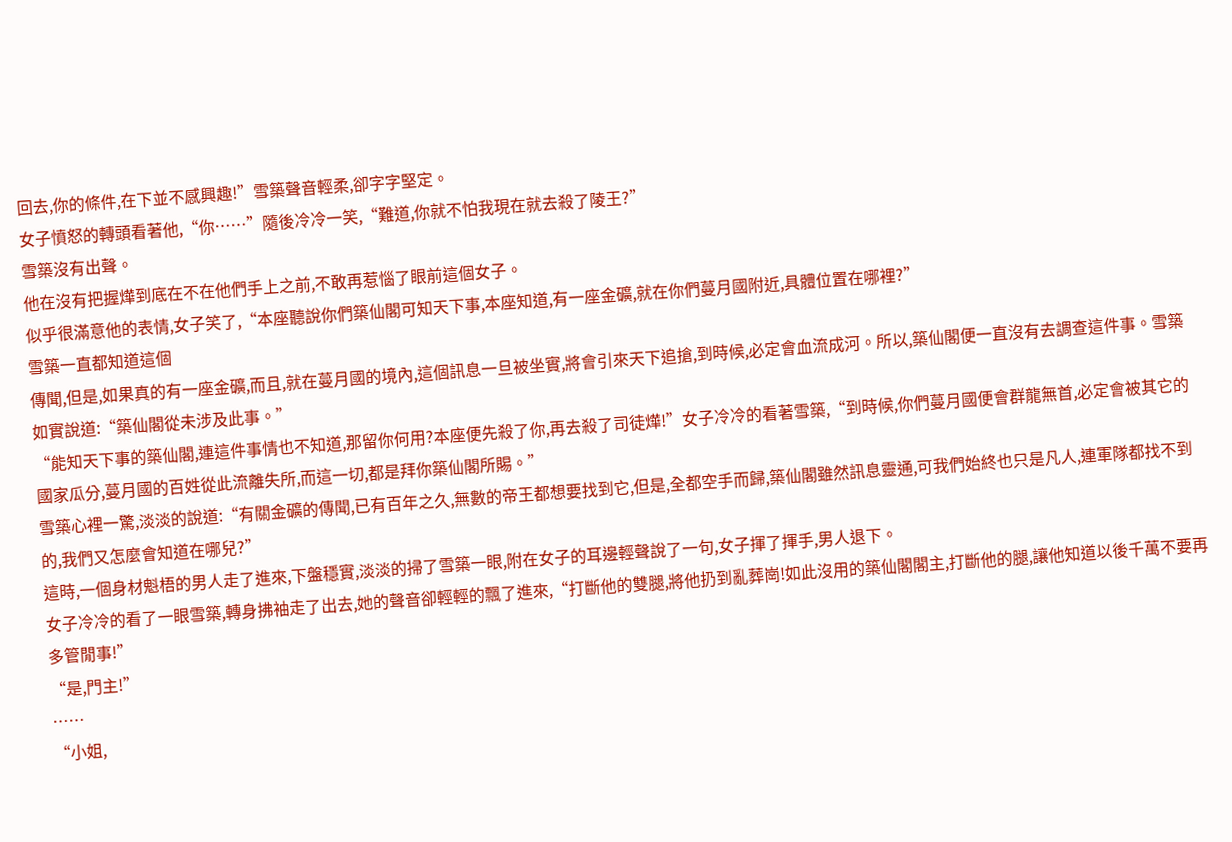回去,你的條件,在下並不感興趣!”雪築聲音輕柔,卻字字堅定。
女子憤怒的轉頭看著他,“你……”隨後冷冷一笑,“難道,你就不怕我現在就去殺了陵王?”
雪築沒有出聲。
他在沒有把握燁到底在不在他們手上之前,不敢再惹惱了眼前這個女子。
似乎很滿意他的表情,女子笑了,“本座聽說你們築仙閣可知天下事,本座知道,有一座金礦,就在你們蔓月國附近,具體位置在哪裡?”
雪築一直都知道這個
傳聞,但是,如果真的有一座金礦,而且,就在蔓月國的境內,這個訊息一旦被坐實,將會引來天下追搶,到時候,必定會血流成河。所以,築仙閣便一直沒有去調查這件事。雪築如實說道:“築仙閣從未涉及此事。”
“能知天下事的築仙閣,連這件事情也不知道,那留你何用?本座便先殺了你,再去殺了司徒燁!”女子冷冷的看著雪築,“到時候,你們蔓月國便會群龍無首,必定會被其它的國家瓜分,蔓月國的百姓從此流離失所,而這一切,都是拜你築仙閣所賜。”
雪築心裡一驚,淡淡的說道:“有關金礦的傳聞,已有百年之久,無數的帝王都想要找到它,但是,全都空手而歸,築仙閣雖然訊息靈通,可我們始終也只是凡人,連軍隊都找不到的,我們又怎麼會知道在哪兒?”
這時,一個身材魁梧的男人走了進來,下盤穩實,淡淡的掃了雪築一眼,附在女子的耳邊輕聲說了一句,女子揮了揮手,男人退下。
女子冷冷的看了一眼雪築,轉身拂袖走了出去,她的聲音卻輕輕的飄了進來,“打斷他的雙腿,將他扔到亂葬崗!如此沒用的築仙閣閣主,打斷他的腿,讓他知道以後千萬不要再多管閒事!”
“是,門主!”
……
“小姐,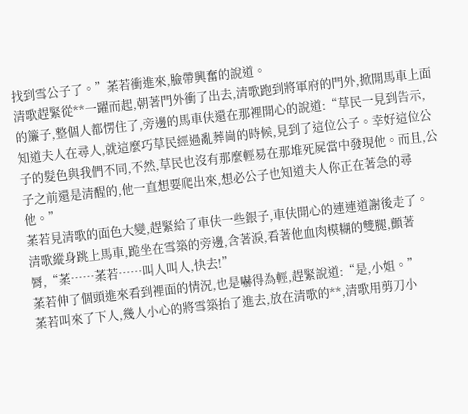找到雪公子了。”葇若衝進來,臉帶興奮的說道。
清歌趕緊從**一躍而起,朝著門外衝了出去,清歌跑到將軍府的門外,掀開馬車上面的簾子,整個人都愣住了,旁邊的馬車伕還在那裡開心的說道:“草民一見到告示,知道夫人在尋人,就這麼巧草民經過亂葬崗的時候,見到了這位公子。幸好這位公子的髮色與我們不同,不然,草民也沒有那麼輕易在那堆死屍當中發現他。而且,公子之前還是清醒的,他一直想要爬出來,想必公子也知道夫人你正在著急的尋他。”
葇若見清歌的面色大變,趕緊給了車伕一些銀子,車伕開心的連連道謝後走了。
清歌縱身跳上馬車,跪坐在雪築的旁邊,含著淚,看著他血肉模糊的雙腿,顫著脣,“葇……葇若……叫人叫人,快去!”
葇若伸了個頭進來看到裡面的情況,也是嚇得為輕,趕緊說道:“是,小姐。”
葇若叫來了下人,幾人小心的將雪築抬了進去,放在清歌的**,清歌用剪刀小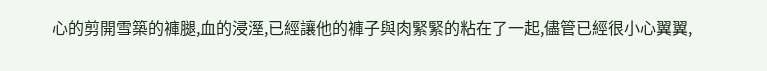心的剪開雪築的褲腿,血的浸溼,已經讓他的褲子與肉緊緊的粘在了一起,儘管已經很小心翼翼,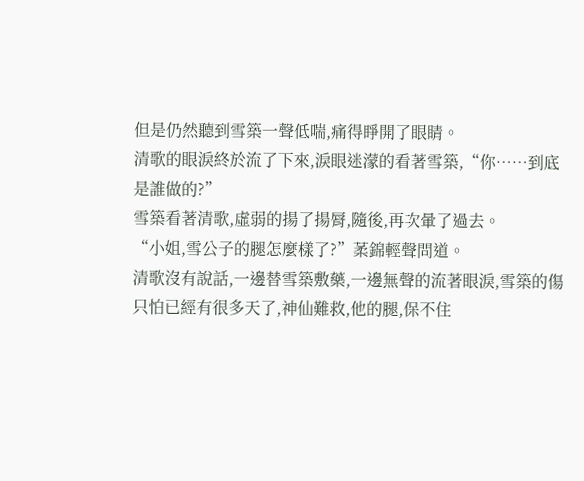但是仍然聽到雪築一聲低喘,痛得睜開了眼睛。
清歌的眼淚終於流了下來,淚眼迷濛的看著雪築,“你……到底是誰做的?”
雪築看著清歌,虛弱的揚了揚脣,隨後,再次暈了過去。
“小姐,雪公子的腿怎麼樣了?”葇錦輕聲問道。
清歌沒有說話,一邊替雪築敷藥,一邊無聲的流著眼淚,雪築的傷只怕已經有很多天了,神仙難救,他的腿,保不住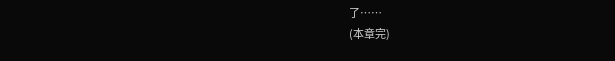了……
(本章完)